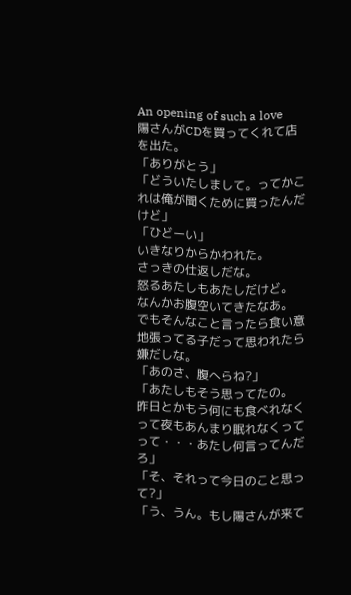An opening of such a love
陽さんがCDを買ってくれて店を出た。
「ありがとう」
「どういたしまして。ってかこれは俺が聞くために買ったんだけど」
「ひどーい」
いきなりからかわれた。
さっきの仕返しだな。
怒るあたしもあたしだけど。
なんかお腹空いてきたなあ。
でもそんなこと言ったら食い意地張ってる子だって思われたら嫌だしな。
「あのさ、腹へらね?」
「あたしもそう思ってたの。
昨日とかもう何にも食べれなくって夜もあんまり眠れなくってって・・・あたし何言ってんだろ」
「そ、それって今日のこと思って?」
「う、うん。もし陽さんが来て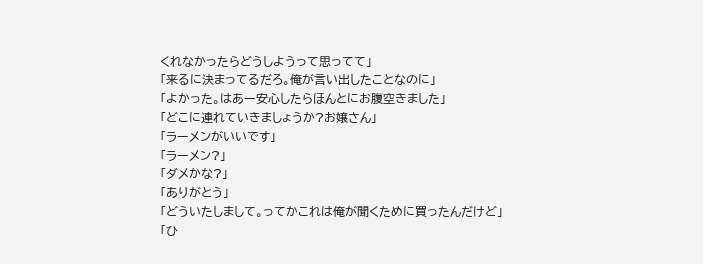くれなかったらどうしようって思ってて」
「来るに決まってるだろ。俺が言い出したことなのに」
「よかった。はあー安心したらほんとにお腹空きました」
「どこに連れていきましょうか?お嬢さん」
「ラーメンがいいです」
「ラーメン?」
「ダメかな?」
「ありがとう」
「どういたしまして。ってかこれは俺が聞くために買ったんだけど」
「ひ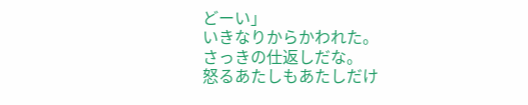どーい」
いきなりからかわれた。
さっきの仕返しだな。
怒るあたしもあたしだけ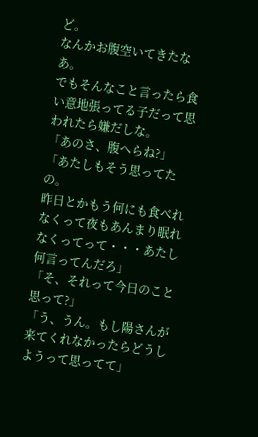ど。
なんかお腹空いてきたなあ。
でもそんなこと言ったら食い意地張ってる子だって思われたら嫌だしな。
「あのさ、腹へらね?」
「あたしもそう思ってたの。
昨日とかもう何にも食べれなくって夜もあんまり眠れなくってって・・・あたし何言ってんだろ」
「そ、それって今日のこと思って?」
「う、うん。もし陽さんが来てくれなかったらどうしようって思ってて」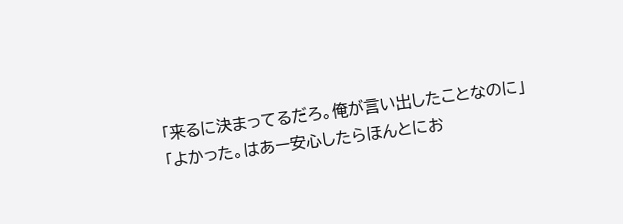「来るに決まってるだろ。俺が言い出したことなのに」
「よかった。はあー安心したらほんとにお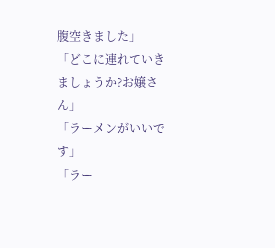腹空きました」
「どこに連れていきましょうか?お嬢さん」
「ラーメンがいいです」
「ラー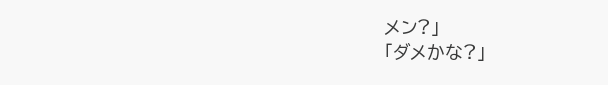メン?」
「ダメかな?」